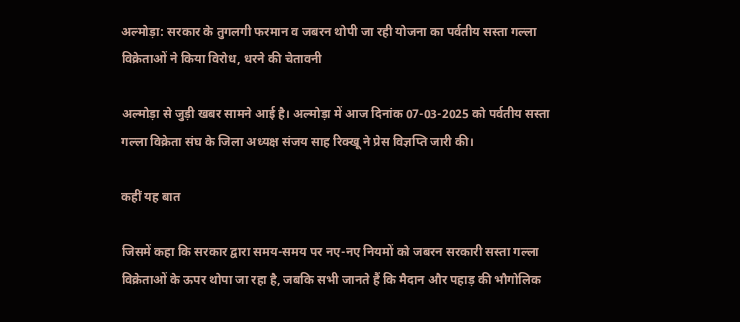अल्मोड़ा: सरकार के तुगलगी फरमान व जबरन थोपी जा रही योजना का पर्वतीय सस्ता गल्ला विक्रेताओं ने किया विरोध, धरने‌ की चेतावनी

अल्मोड़ा से जुड़ी खबर सामने आई है। अल्मोड़ा में आज दिनांक 07-03-2025 को पर्वतीय सस्ता गल्ला विक्रेता संघ के जिला अध्यक्ष संजय साह रिक्खू ने प्रेस विज्ञप्ति जारी की।

कहीं यह बात

जिसमें कहा कि सरकार द्वारा समय-समय पर नए-नए नियमों को जबरन सरकारी सस्ता गल्ला विक्रेताओं के ऊपर थोपा जा रहा है, जबकि सभी जानते हैं कि मैदान और पहाड़ की भौगोलिक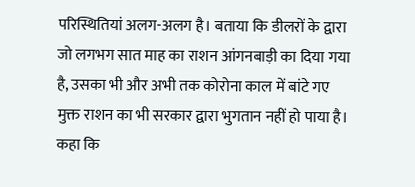परिस्थितियां अलग-अलग है। बताया कि डीलरों के द्वारा जो लगभग सात माह का राशन आंगनबाड़ी का दिया गया है, उसका भी और अभी तक कोरोना काल में बांटे गए मुक्त राशन का भी सरकार द्वारा भुगतान नहीं हो पाया है। कहा कि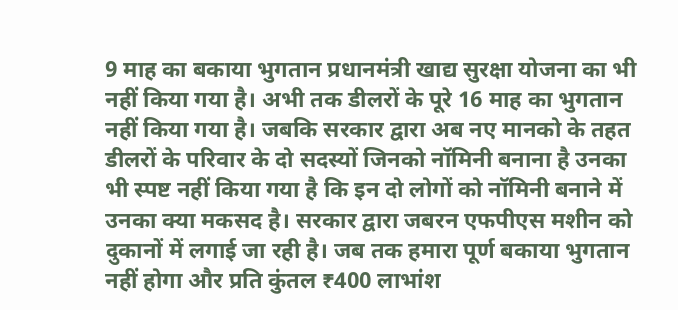9 माह का बकाया भुगतान प्रधानमंत्री खाद्य सुरक्षा योजना का भी नहीं किया गया है। अभी तक डीलरों के पूरे 16 माह का भुगतान नहीं किया गया है। जबकि सरकार द्वारा अब नए मानको के तहत डीलरों के परिवार के दो सदस्यों जिनको नॉमिनी बनाना है उनका भी स्पष्ट नहीं किया गया है कि इन दो लोगों को नॉमिनी बनाने में उनका क्या मकसद है। सरकार द्वारा जबरन एफपीएस मशीन को दुकानों में लगाई जा रही है। जब तक हमारा पूर्ण बकाया भुगतान नहीं होगा और प्रति कुंतल ₹400 लाभांश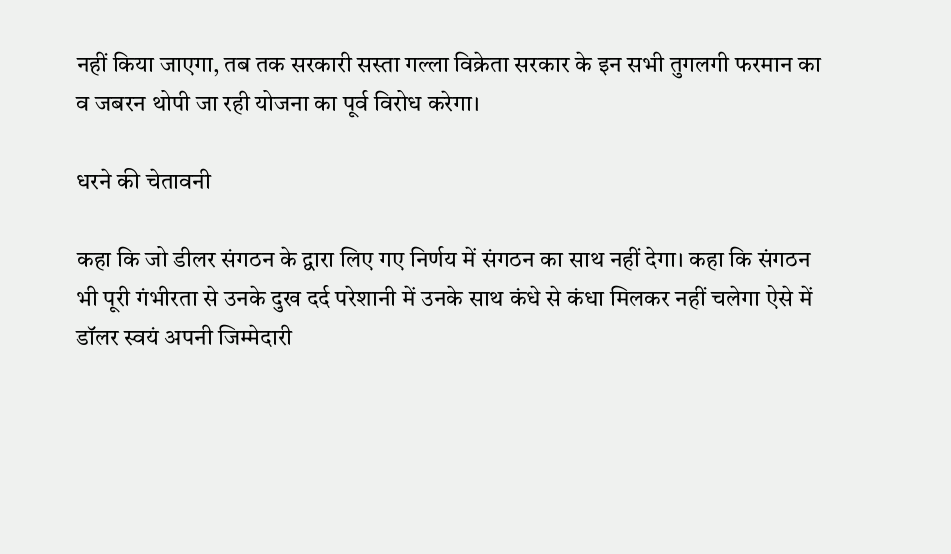नहीं किया जाएगा, तब तक सरकारी सस्ता गल्ला विक्रेता सरकार के इन सभी तुगलगी फरमान का व जबरन थोपी जा रही योजना का पूर्व विरोध करेगा।

धरने की चेतावनी

कहा कि जो डीलर संगठन के द्वारा लिए गए निर्णय में संगठन का साथ नहीं देगा। कहा कि संगठन भी पूरी गंभीरता से उनके दुख दर्द परेशानी में उनके साथ कंधे से कंधा मिलकर नहीं चलेगा ऐसे में डॉलर स्वयं अपनी जिम्मेदारी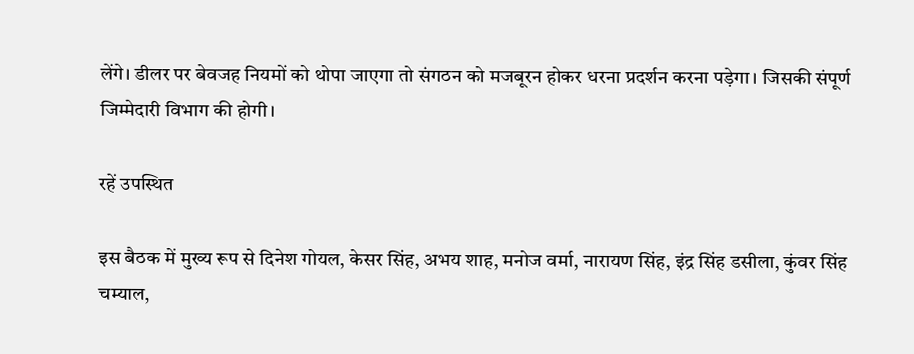लेंगे। डीलर पर बेवजह नियमों को थोपा जाएगा तो संगठन को मजबूरन होकर धरना प्रदर्शन करना पड़ेगा। जिसकी संपूर्ण जिम्मेदारी विभाग की होगी।

रहें उपस्थित

इस बैठक में मुख्य रूप से दिनेश गोयल, केसर सिंह, अभय शाह, मनोज वर्मा, नारायण सिंह, इंद्र सिंह डसीला, कुंवर सिंह चम्याल,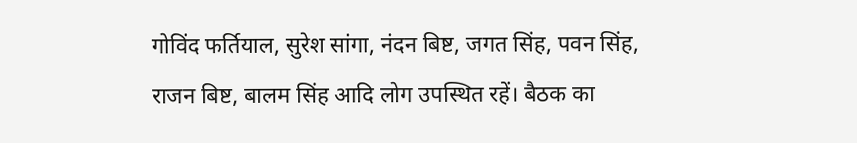गोविंद फर्तियाल, सुरेश सांगा, नंदन बिष्ट, जगत सिंह, पवन सिंह, राजन बिष्ट, बालम सिंह आदि लोग उपस्थित रहें। बैठक का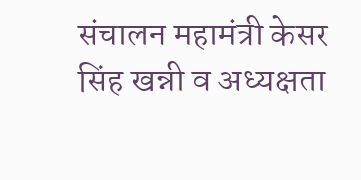संचालन महामंत्री केसर सिंह खन्नी व अध्यक्षता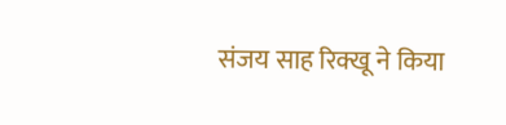संजय साह रिक्खू ने किया